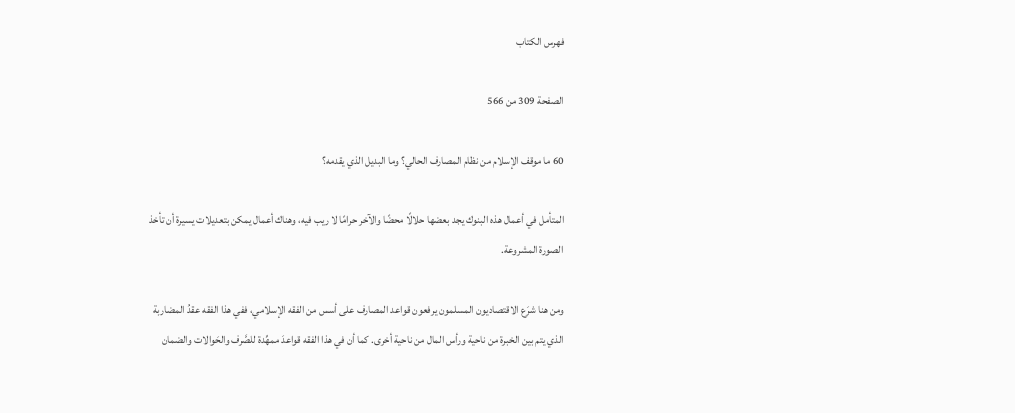فهرس الكتاب

الصفحة 309 من 566

60 ما موقف الإسلام من نظام المصارف الحالي؟ وما البديل الذي يقدمه؟

المتأمل في أعمال هذه البنوك يجد بعضها حلالًا محضًا والآخر حرامًا لا ريب فيه، وهناك أعمال يمكن بتعديلات يسيرة أن تأخذ الصورة المشروعة.

ومن هنا شرَع الاقتصاديون المسلمون يرفعون قواعد المصارف على أسس من الفقه الإسلامي، ففي هذا الفقه عقدُ المضاربة الذي يتم بين الخبرة من ناحية ورأس المال من ناحية أخرى. كما أن في هذا الفقه قواعدَ ممهِّدة للصَّرف والحَوالات والضمان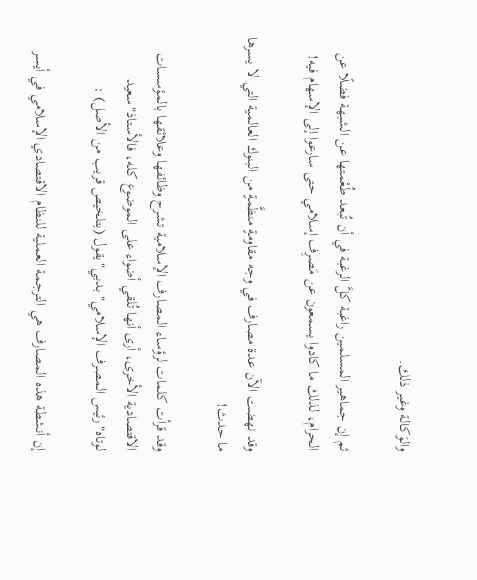والوَكالة وغير ذلك.

ثم إن جماهير المسلمين راغبة كلَّ الرغبة في أن تُبعد طُعْمتها عن الشبهة فضلًا عن الحرام، لذلك ما كادوا يسمعون عن مَصرِف إسلامي حتى سارعوا إلى الإسهام فيه!

وقد نهضت الآن عدة مصارف في وجه مقاومةٍ منظَّمةٍ من البنوك العالمية التي لا يسرها ما حدث!

وقد قرأت كلمات لرؤساء المصارف الإسلامية تشرح وظائفها وعلائقها بالمؤسسات الاقتصادية الأخرى، أرى أنها تُلقي أضواء على الموضوع كله، فالأستاذ"سعيد لوتاه"رئيس المصرف الإسلامي"بدبي"يقول (بتلخيص قريب من الأصل) :

إن أنشطة هذه المصارف هي الترجمة العملية للنظام الاقتصادي الإسلامي في أيسر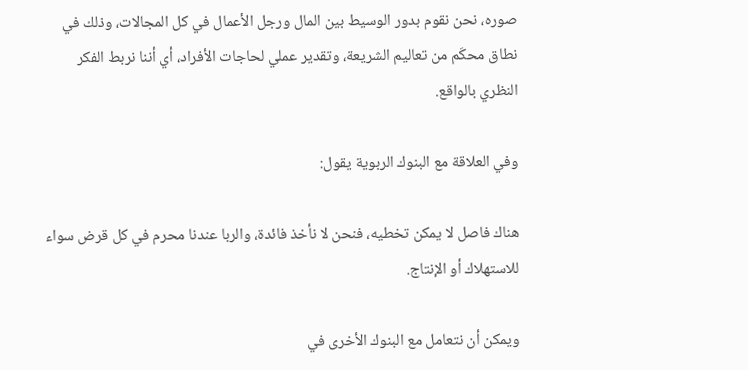صوره، نحن نقوم بدور الوسيط بين المال ورجل الأعمال في كل المجالات، وذلك في نطاق محكَم من تعاليم الشريعة، وتقدير عملي لحاجات الأفراد، أي أننا نربط الفكر النظري بالواقع.

وفي العلاقة مع البنوك الربوية يقول:

هناك فاصل لا يمكن تخطيه، فنحن لا نأخذ فائدة، والربا عندنا محرم في كل قرض سواء للاستهلاك أو الإنتاج.

ويمكن أن نتعامل مع البنوك الأخرى في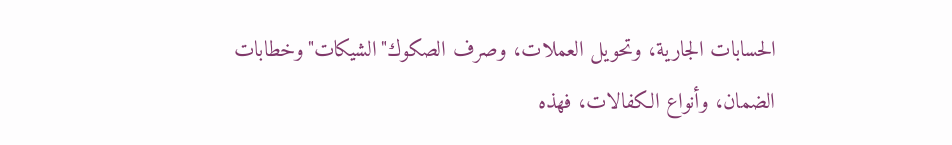الحسابات الجارية، وتحويل العملات، وصرف الصكوك"الشيكات"وخطابات الضمان، وأنواع الكفالات، فهذه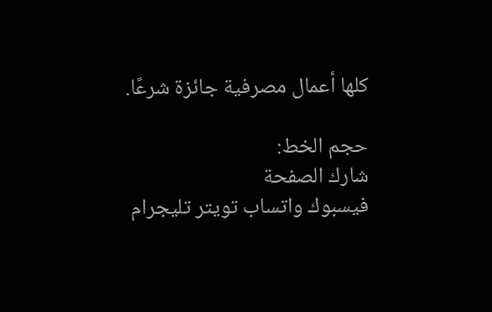كلها أعمال مصرفية جائزة شرعًا.

حجم الخط:
شارك الصفحة
فيسبوك واتساب تويتر تليجرام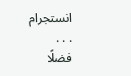انستجرام
. . .
فضلًا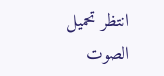انتظر تحميل الصوت